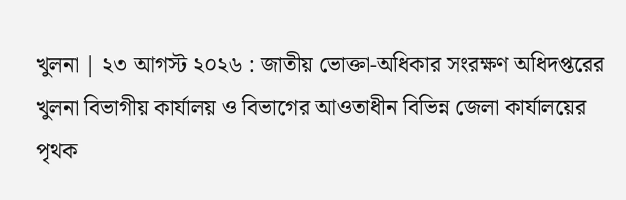খুলনা | ২৩ আগস্ট ২০২৬ : জাতীয় ভোক্তা-অধিকার সংরক্ষণ অধিদপ্তরের খুলনা বিভাগীয় কার্যালয় ও বিভাগের আওতাধীন বিভিন্ন জেলা কার্যালয়ের পৃথক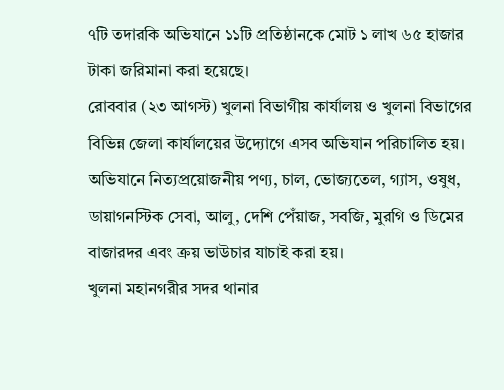৭টি তদারকি অভিযানে ১১টি প্রতিষ্ঠানকে মোট ১ লাখ ৬৫ হাজার টাকা জরিমানা করা হয়েছে।
রোববার (২৩ আগস্ট) খুলনা বিভাগীয় কার্যালয় ও খুলনা বিভাগের বিভিন্ন জেলা কার্যালয়ের উদ্যোগে এসব অভিযান পরিচালিত হয়।
অভিযানে নিত্যপ্রয়োজনীয় পণ্য, চাল, ভোজ্যতেল, গ্যাস, ওষুধ, ডায়াগনস্টিক সেবা, আলু, দেশি পেঁয়াজ, সবজি, মুরগি ও ডিমের বাজারদর এবং ক্রয় ভাউচার যাচাই করা হয়।
খুলনা মহানগরীর সদর থানার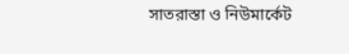সাতরাস্তা ও নিউমার্কেট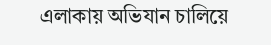এলাকায় অভিযান চালিয়ে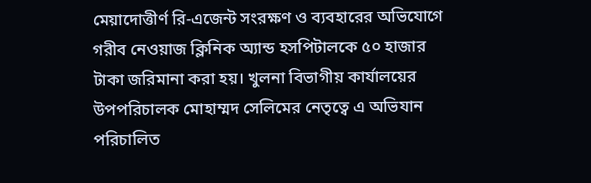মেয়াদোত্তীর্ণ রি-এজেন্ট সংরক্ষণ ও ব্যবহারের অভিযোগে গরীব নেওয়াজ ক্লিনিক অ্যান্ড হসপিটালকে ৫০ হাজার টাকা জরিমানা করা হয়। খুলনা বিভাগীয় কার্যালয়ের উপপরিচালক মোহাম্মদ সেলিমের নেতৃত্বে এ অভিযান পরিচালিত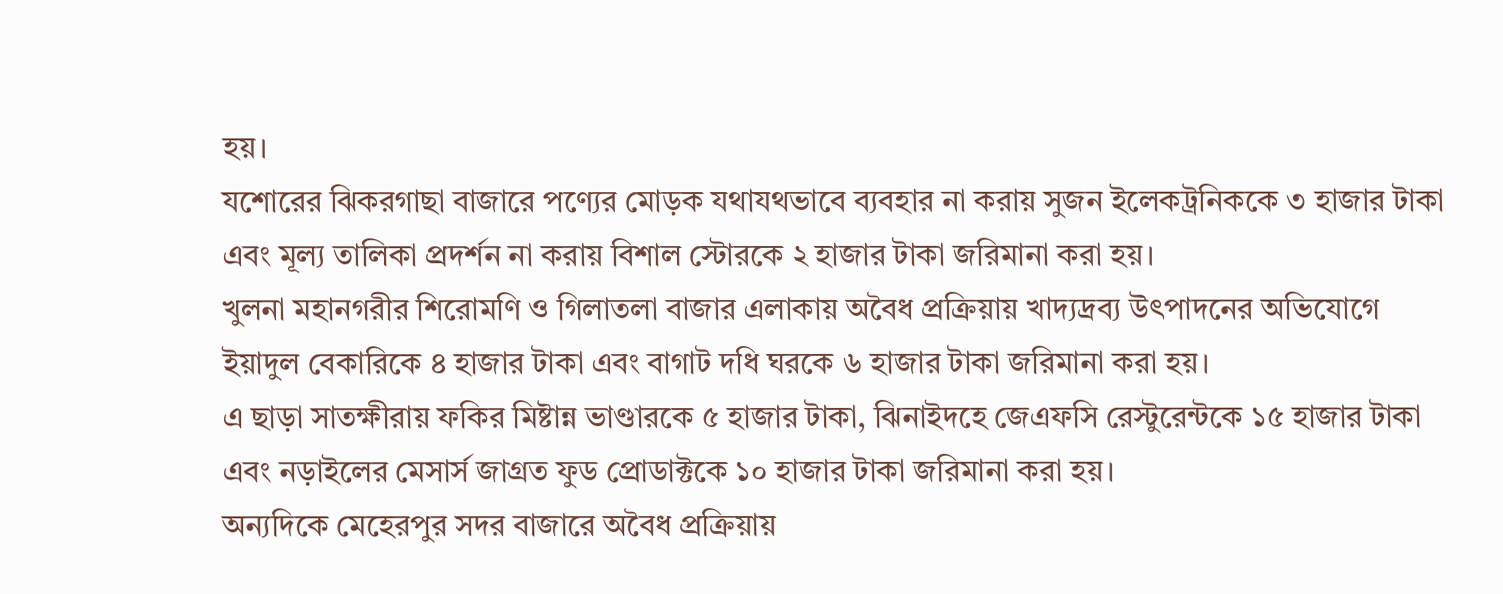হয়।
যশোরের ঝিকরগাছা বাজারে পণ্যের মোড়ক যথাযথভাবে ব্যবহার না করায় সুজন ইলেকট্রনিককে ৩ হাজার টাকা এবং মূল্য তালিকা প্রদর্শন না করায় বিশাল স্টোরকে ২ হাজার টাকা জরিমানা করা হয়।
খুলনা মহানগরীর শিরোমণি ও গিলাতলা বাজার এলাকায় অবৈধ প্রক্রিয়ায় খাদ্যদ্রব্য উৎপাদনের অভিযোগে ইয়াদুল বেকারিকে ৪ হাজার টাকা এবং বাগাট দধি ঘরকে ৬ হাজার টাকা জরিমানা করা হয়।
এ ছাড়া সাতক্ষীরায় ফকির মিষ্টান্ন ভাণ্ডারকে ৫ হাজার টাকা, ঝিনাইদহে জেএফসি রেস্টুরেন্টকে ১৫ হাজার টাকা এবং নড়াইলের মেসার্স জাগ্রত ফুড প্রোডাক্টকে ১০ হাজার টাকা জরিমানা করা হয়।
অন্যদিকে মেহেরপুর সদর বাজারে অবৈধ প্রক্রিয়ায়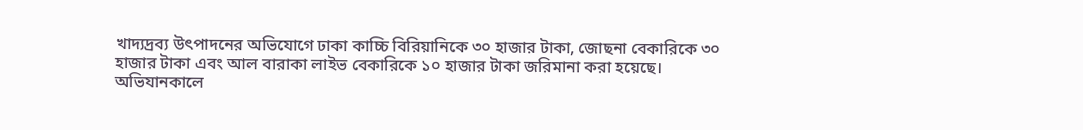খাদ্যদ্রব্য উৎপাদনের অভিযোগে ঢাকা কাচ্চি বিরিয়ানিকে ৩০ হাজার টাকা, জোছনা বেকারিকে ৩০ হাজার টাকা এবং আল বারাকা লাইভ বেকারিকে ১০ হাজার টাকা জরিমানা করা হয়েছে।
অভিযানকালে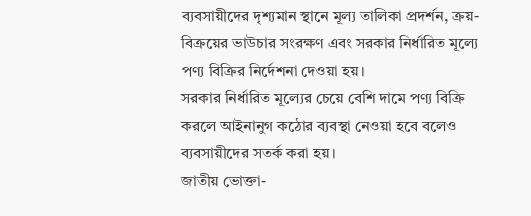ব্যবসায়ীদের দৃশ্যমান স্থানে মূল্য তালিকা প্রদর্শন, ক্রয়-বিক্রয়ের ভাউচার সংরক্ষণ এবং সরকার নির্ধারিত মূল্যে পণ্য বিক্রির নির্দেশনা দেওয়া হয়।
সরকার নির্ধারিত মূল্যের চেয়ে বেশি দামে পণ্য বিক্রি করলে আইনানুগ কঠোর ব্যবস্থা নেওয়া হবে বলেও ব্যবসায়ীদের সতর্ক করা হয়।
জাতীয় ভোক্তা-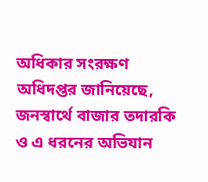অধিকার সংরক্ষণ অধিদপ্তর জানিয়েছে, জনস্বার্থে বাজার তদারকি ও এ ধরনের অভিযান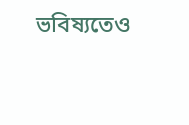ভবিষ্যতেও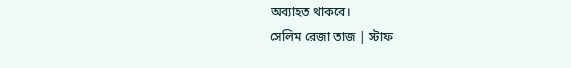অব্যাহত থাকবে।
সেলিম রেজা তাজ | স্টাফ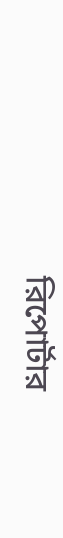রিপোর্টার